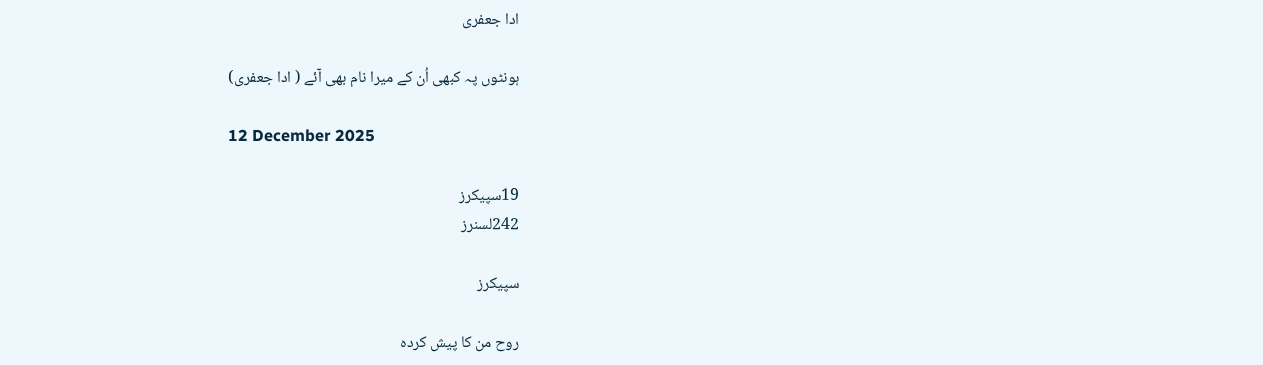ادا جعفری

ہونٹوں پہ کبھی اُن کے میرا نام بھی آئے ( ادا جعفری)

12 December 2025

19سپیکرز
242لسنرز

سپیکرز

روح من کا پیش کردہ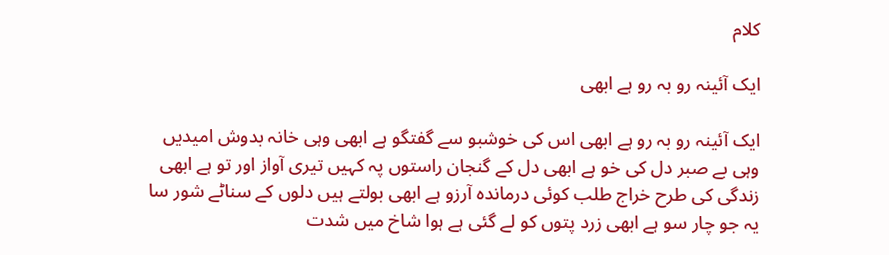کلام

ایک آئینہ رو بہ رو ہے ابھی

ایک آئینہ رو بہ رو ہے ابھی اس کی خوشبو سے گفتگو ہے ابھی وہی خانہ بدوش امیدیں وہی بے صبر دل کی خو ہے ابھی دل کے گنجان راستوں پہ کہیں تیری آواز اور تو ہے ابھی زندگی کی طرح خراج طلب کوئی درماندہ آرزو ہے ابھی بولتے ہیں دلوں کے سناٹے شور سا یہ جو چار سو ہے ابھی زرد پتوں کو لے گئی ہے ہوا شاخ میں شدت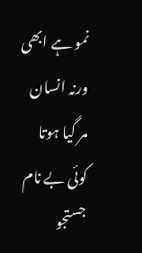نمو ہے ابھی ورنہ انسان مر گیا ہوتا کوئی بے نام جستجو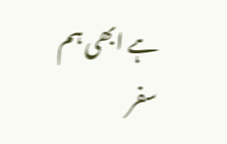ہے ابھی ہم سفر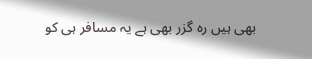بھی ہیں رہ گزر بھی ہے یہ مسافر ہی کو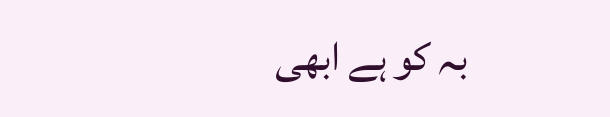بہ کو ہے ابھی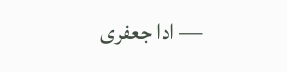— ادا جعفری